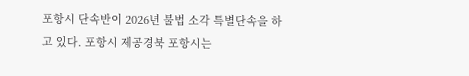포항시 단속반이 2026년 불법 소각 특별단속을 하고 있다. 포항시 제공경북 포항시는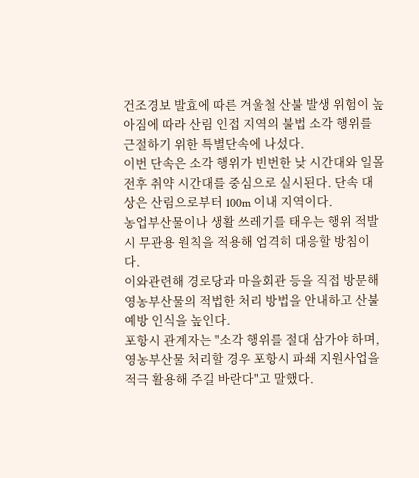건조경보 발효에 따른 겨울철 산불 발생 위험이 높아짐에 따라 산림 인접 지역의 불법 소각 행위를 근절하기 위한 특별단속에 나섰다.
이번 단속은 소각 행위가 빈번한 낮 시간대와 일몰 전후 취약 시간대를 중심으로 실시된다. 단속 대상은 산림으로부터 100m 이내 지역이다.
농업부산물이나 생활 쓰레기를 태우는 행위 적발 시 무관용 원칙을 적용해 엄격히 대응할 방침이다.
이와관련해 경로당과 마을회관 등을 직접 방문해 영농부산물의 적법한 처리 방법을 안내하고 산불 예방 인식을 높인다.
포항시 관계자는 "소각 행위를 절대 삼가야 하며, 영농부산물 처리할 경우 포항시 파쇄 지원사업을 적극 활용해 주길 바란다"고 말했다.